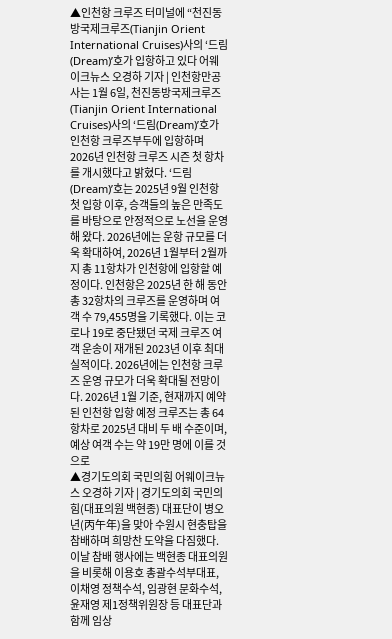▲인천항 크루즈 터미널에 “천진동방국제크루즈(Tianjin Orient International Cruises)사의 ‘드림(Dream)’호가 입항하고 있다 어웨이크뉴스 오경하 기자 | 인천항만공사는 1월 6일, 천진동방국제크루즈(Tianjin Orient International Cruises)사의 ‘드림(Dream)’호가 인천항 크루즈부두에 입항하며 2026년 인천항 크루즈 시즌 첫 항차를 개시했다고 밝혔다. ‘드림(Dream)’호는 2025년 9월 인천항 첫 입항 이후, 승객들의 높은 만족도를 바탕으로 안정적으로 노선을 운영해 왔다. 2026년에는 운항 규모를 더욱 확대하여, 2026년 1월부터 2월까지 총 11항차가 인천항에 입항할 예정이다. 인천항은 2025년 한 해 동안 총 32항차의 크루즈를 운영하며 여객 수 79,455명을 기록했다. 이는 코로나 19로 중단됐던 국제 크루즈 여객 운송이 재개된 2023년 이후 최대 실적이다. 2026년에는 인천항 크루즈 운영 규모가 더욱 확대될 전망이다. 2026년 1월 기준, 현재까지 예약된 인천항 입항 예정 크루즈는 총 64항차로 2025년 대비 두 배 수준이며, 예상 여객 수는 약 19만 명에 이를 것으로
▲경기도의회 국민의힘 어웨이크뉴스 오경하 기자 | 경기도의회 국민의힘(대표의원 백현종) 대표단이 병오년(丙午年)을 맞아 수원시 현충탑을 참배하며 희망찬 도약을 다짐했다. 이날 참배 행사에는 백현종 대표의원을 비롯해 이용호 총괄수석부대표, 이채영 정책수석, 임광현 문화수석, 윤재영 제1정책위원장 등 대표단과 함께 임상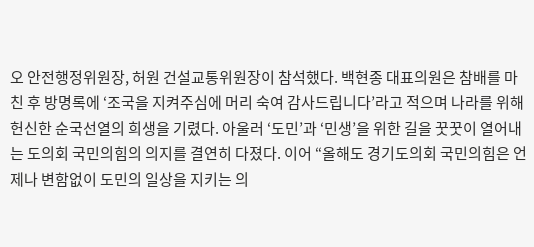오 안전행정위원장, 허원 건설교통위원장이 참석했다. 백현종 대표의원은 참배를 마친 후 방명록에 ‘조국을 지켜주심에 머리 숙여 감사드립니다’라고 적으며 나라를 위해 헌신한 순국선열의 희생을 기렸다. 아울러 ‘도민’과 ‘민생’을 위한 길을 꿋꿋이 열어내는 도의회 국민의힘의 의지를 결연히 다졌다. 이어 “올해도 경기도의회 국민의힘은 언제나 변함없이 도민의 일상을 지키는 의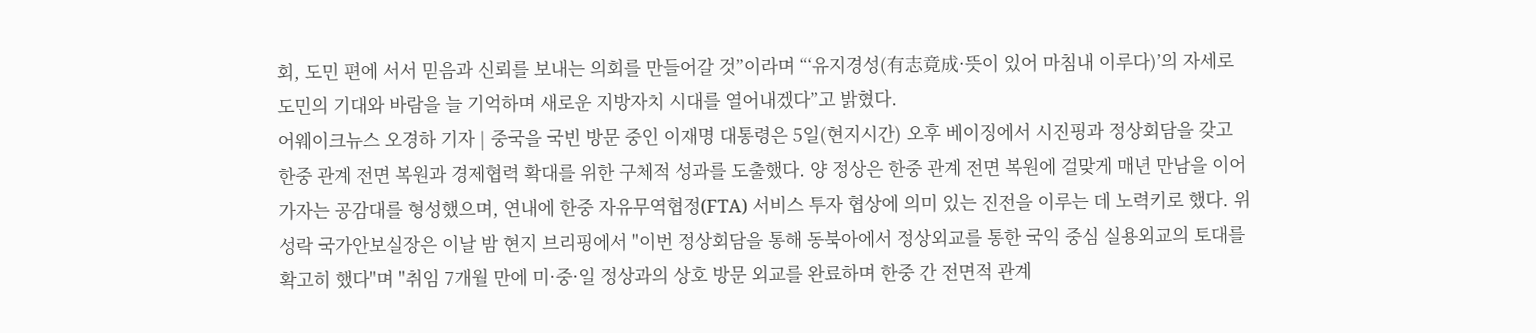회, 도민 편에 서서 믿음과 신뢰를 보내는 의회를 만들어갈 것”이라며 “‘유지경성(有志竟成·뜻이 있어 마침내 이루다)’의 자세로 도민의 기대와 바람을 늘 기억하며 새로운 지방자치 시대를 열어내겠다”고 밝혔다.
어웨이크뉴스 오경하 기자 | 중국을 국빈 방문 중인 이재명 대통령은 5일(현지시간) 오후 베이징에서 시진핑과 정상회담을 갖고 한중 관계 전면 복원과 경제협력 확대를 위한 구체적 성과를 도출했다. 양 정상은 한중 관계 전면 복원에 걸맞게 매년 만남을 이어가자는 공감대를 형성했으며, 연내에 한중 자유무역협정(FTA) 서비스 투자 협상에 의미 있는 진전을 이루는 데 노력키로 했다. 위성락 국가안보실장은 이날 밤 현지 브리핑에서 "이번 정상회담을 통해 동북아에서 정상외교를 통한 국익 중심 실용외교의 토대를 확고히 했다"며 "취임 7개월 만에 미·중·일 정상과의 상호 방문 외교를 완료하며 한중 간 전면적 관계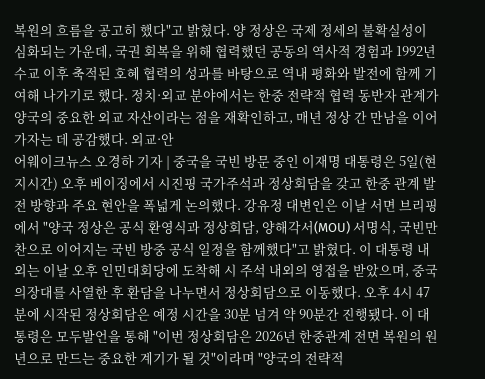복원의 흐름을 공고히 했다"고 밝혔다. 양 정상은 국제 정세의 불확실성이 심화되는 가운데, 국권 회복을 위해 협력했던 공동의 역사적 경험과 1992년 수교 이후 축적된 호혜 협력의 성과를 바탕으로 역내 평화와 발전에 함께 기여해 나가기로 했다. 정치·외교 분야에서는 한중 전략적 협력 동반자 관계가 양국의 중요한 외교 자산이라는 점을 재확인하고, 매년 정상 간 만남을 이어가자는 데 공감했다. 외교·안
어웨이크뉴스 오경하 기자 | 중국을 국빈 방문 중인 이재명 대통령은 5일(현지시간) 오후 베이징에서 시진핑 국가주석과 정상회담을 갖고 한중 관계 발전 방향과 주요 현안을 폭넓게 논의했다. 강유정 대변인은 이날 서면 브리핑에서 "양국 정상은 공식 환영식과 정상회담, 양해각서(MOU) 서명식, 국빈만찬으로 이어지는 국빈 방중 공식 일정을 함께했다"고 밝혔다. 이 대통령 내외는 이날 오후 인민대회당에 도착해 시 주석 내외의 영접을 받았으며, 중국 의장대를 사열한 후 환담을 나누면서 정상회담으로 이동했다. 오후 4시 47분에 시작된 정상회담은 예정 시간을 30분 넘겨 약 90분간 진행됐다. 이 대통령은 모두발언을 통해 "이번 정상회담은 2026년 한중관계 전면 복원의 원년으로 만드는 중요한 계기가 될 것"이라며 "양국의 전략적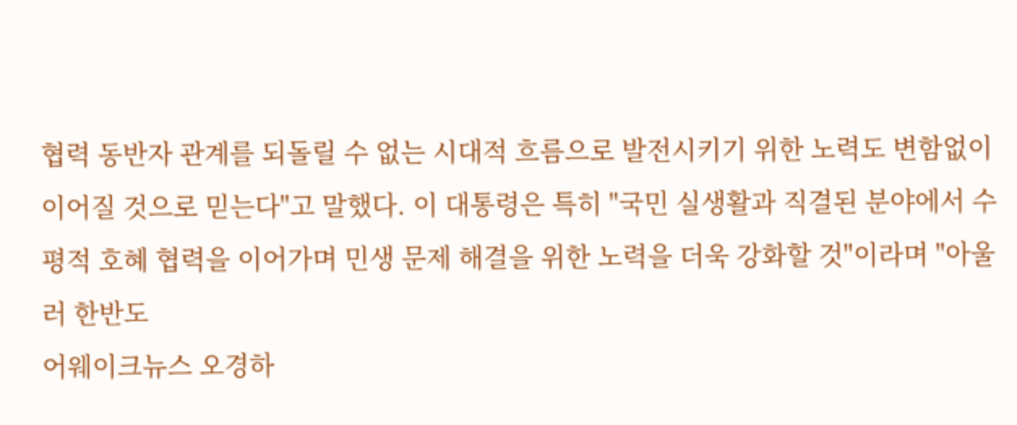협력 동반자 관계를 되돌릴 수 없는 시대적 흐름으로 발전시키기 위한 노력도 변함없이 이어질 것으로 믿는다"고 말했다. 이 대통령은 특히 "국민 실생활과 직결된 분야에서 수평적 호혜 협력을 이어가며 민생 문제 해결을 위한 노력을 더욱 강화할 것"이라며 "아울러 한반도
어웨이크뉴스 오경하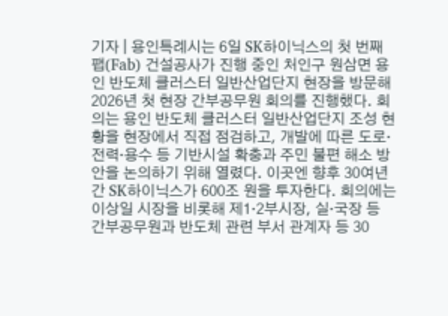기자 | 용인특례시는 6일 SK하이닉스의 첫 번째 팹(Fab) 건설공사가 진행 중인 처인구 원삼면 용인 반도체 클러스터 일반산업단지 현장을 방문해 2026년 첫 현장 간부공무원 회의를 진행했다. 회의는 용인 반도체 클러스터 일반산업단지 조성 현황을 현장에서 직접 점검하고, 개발에 따른 도로·전력·용수 등 기반시설 확충과 주민 불편 해소 방안을 논의하기 위해 열렸다. 이곳엔 향후 30여년간 SK하이닉스가 600조 원을 투자한다. 회의에는 이상일 시장을 비롯해 제1·2부시장, 실·국장 등 간부공무원과 반도체 관련 부서 관계자 등 30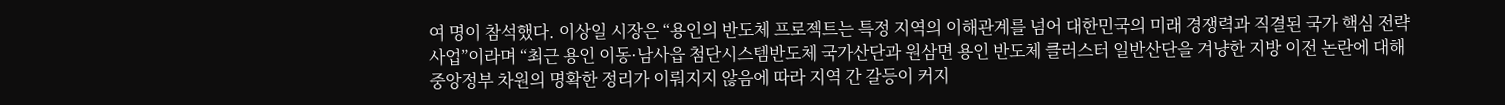여 명이 참석했다. 이상일 시장은 “용인의 반도체 프로젝트는 특정 지역의 이해관계를 넘어 대한민국의 미래 경쟁력과 직결된 국가 핵심 전략사업”이라며 “최근 용인 이동·남사읍 첨단시스템반도체 국가산단과 원삼면 용인 반도체 클러스터 일반산단을 겨냥한 지방 이전 논란에 대해 중앙정부 차원의 명확한 정리가 이뤄지지 않음에 따라 지역 간 갈등이 커지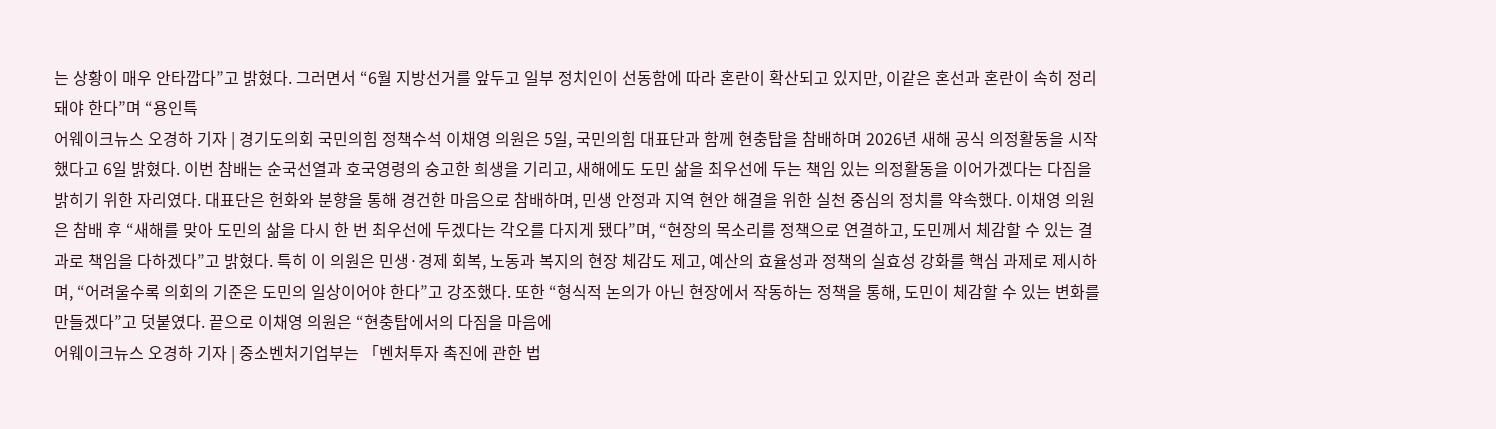는 상황이 매우 안타깝다”고 밝혔다. 그러면서 “6월 지방선거를 앞두고 일부 정치인이 선동함에 따라 혼란이 확산되고 있지만, 이같은 혼선과 혼란이 속히 정리돼야 한다”며 “용인특
어웨이크뉴스 오경하 기자 | 경기도의회 국민의힘 정책수석 이채영 의원은 5일, 국민의힘 대표단과 함께 현충탑을 참배하며 2026년 새해 공식 의정활동을 시작했다고 6일 밝혔다. 이번 참배는 순국선열과 호국영령의 숭고한 희생을 기리고, 새해에도 도민 삶을 최우선에 두는 책임 있는 의정활동을 이어가겠다는 다짐을 밝히기 위한 자리였다. 대표단은 헌화와 분향을 통해 경건한 마음으로 참배하며, 민생 안정과 지역 현안 해결을 위한 실천 중심의 정치를 약속했다. 이채영 의원은 참배 후 “새해를 맞아 도민의 삶을 다시 한 번 최우선에 두겠다는 각오를 다지게 됐다”며, “현장의 목소리를 정책으로 연결하고, 도민께서 체감할 수 있는 결과로 책임을 다하겠다”고 밝혔다. 특히 이 의원은 민생·경제 회복, 노동과 복지의 현장 체감도 제고, 예산의 효율성과 정책의 실효성 강화를 핵심 과제로 제시하며, “어려울수록 의회의 기준은 도민의 일상이어야 한다”고 강조했다. 또한 “형식적 논의가 아닌 현장에서 작동하는 정책을 통해, 도민이 체감할 수 있는 변화를 만들겠다”고 덧붙였다. 끝으로 이채영 의원은 “현충탑에서의 다짐을 마음에
어웨이크뉴스 오경하 기자 | 중소벤처기업부는 「벤처투자 촉진에 관한 법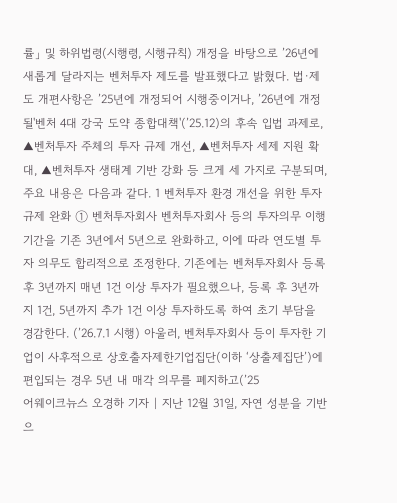률」 및 하위법령(시행령, 시행규칙) 개정을 바탕으로 ’26년에 새롭게 달라지는 벤처투자 제도를 발표했다고 밝혔다. 법·제도 개편사항은 ’25년에 개정되어 시행중이거나, ’26년에 개정될'벤처 4대 강국 도약 종합대책'(’25.12)의 후속 입법 과제로, ▲벤처투자 주체의 투자 규제 개선, ▲벤처투자 세제 지원 확대, ▲벤처투자 생태계 기반 강화 등 크게 세 가지로 구분되며, 주요 내용은 다음과 같다. 1 벤처투자 환경 개선을 위한 투자 규제 완화 ① 벤처투자회사 벤처투자회사 등의 투자의무 이행 기간을 기존 3년에서 5년으로 완화하고, 이에 따라 연도별 투자 의무도 합리적으로 조정한다. 기존에는 벤처투자회사 등록 후 3년까지 매년 1건 이상 투자가 필요했으나, 등록 후 3년까지 1건, 5년까지 추가 1건 이상 투자하도록 하여 초기 부담을 경감한다. (’26.7.1 시행) 아울러, 벤처투자회사 등이 투자한 기업이 사후적으로 상호출자제한기업집단(이하 ‘상출제집단’)에 편입되는 경우 5년 내 매각 의무를 폐지하고(’25
어웨이크뉴스 오경하 기자 | 지난 12월 31일, 자연 성분을 기반으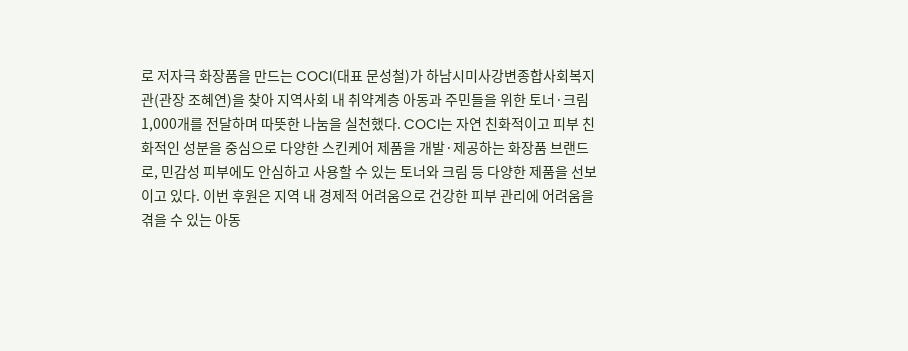로 저자극 화장품을 만드는 COCI(대표 문성철)가 하남시미사강변종합사회복지관(관장 조혜연)을 찾아 지역사회 내 취약계층 아동과 주민들을 위한 토너·크림 1,000개를 전달하며 따뜻한 나눔을 실천했다. COCI는 자연 친화적이고 피부 친화적인 성분을 중심으로 다양한 스킨케어 제품을 개발·제공하는 화장품 브랜드로, 민감성 피부에도 안심하고 사용할 수 있는 토너와 크림 등 다양한 제품을 선보이고 있다. 이번 후원은 지역 내 경제적 어려움으로 건강한 피부 관리에 어려움을 겪을 수 있는 아동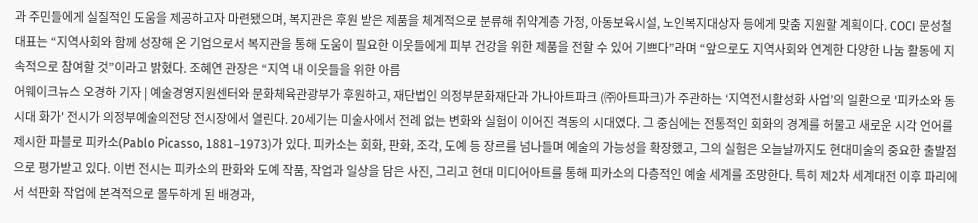과 주민들에게 실질적인 도움을 제공하고자 마련됐으며, 복지관은 후원 받은 제품을 체계적으로 분류해 취약계층 가정, 아동보육시설, 노인복지대상자 등에게 맞춤 지원할 계획이다. COCI 문성철대표는 “지역사회와 함께 성장해 온 기업으로서 복지관을 통해 도움이 필요한 이웃들에게 피부 건강을 위한 제품을 전할 수 있어 기쁘다”라며 “앞으로도 지역사회와 연계한 다양한 나눔 활동에 지속적으로 참여할 것”이라고 밝혔다. 조혜연 관장은 “지역 내 이웃들을 위한 아름
어웨이크뉴스 오경하 기자 | 예술경영지원센터와 문화체육관광부가 후원하고, 재단법인 의정부문화재단과 가나아트파크 (㈜아트파크)가 주관하는 ‘지역전시활성화 사업’의 일환으로 '피카소와 동시대 화가' 전시가 의정부예술의전당 전시장에서 열린다. 20세기는 미술사에서 전례 없는 변화와 실험이 이어진 격동의 시대였다. 그 중심에는 전통적인 회화의 경계를 허물고 새로운 시각 언어를 제시한 파블로 피카소(Pablo Picasso, 1881–1973)가 있다. 피카소는 회화, 판화, 조각, 도예 등 장르를 넘나들며 예술의 가능성을 확장했고, 그의 실험은 오늘날까지도 현대미술의 중요한 출발점으로 평가받고 있다. 이번 전시는 피카소의 판화와 도예 작품, 작업과 일상을 담은 사진, 그리고 현대 미디어아트를 통해 피카소의 다층적인 예술 세계를 조망한다. 특히 제2차 세계대전 이후 파리에서 석판화 작업에 본격적으로 몰두하게 된 배경과,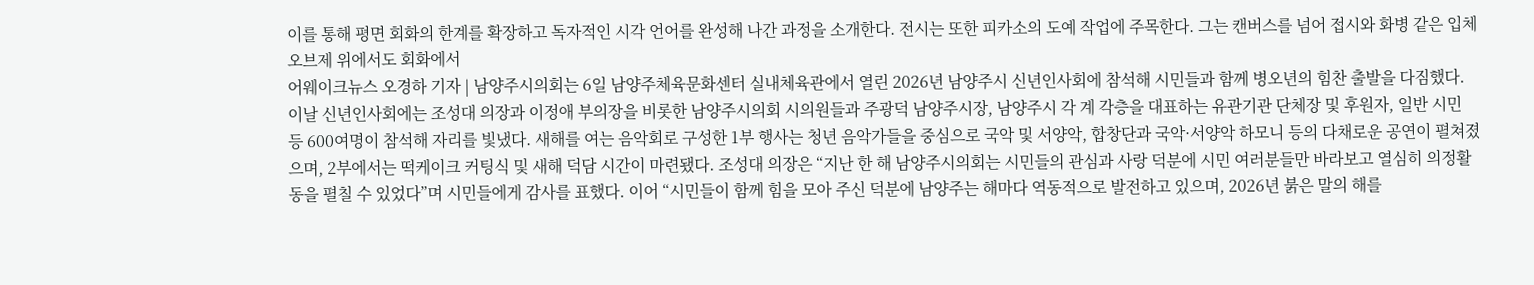이를 통해 평면 회화의 한계를 확장하고 독자적인 시각 언어를 완성해 나간 과정을 소개한다. 전시는 또한 피카소의 도예 작업에 주목한다. 그는 캔버스를 넘어 접시와 화병 같은 입체 오브제 위에서도 회화에서
어웨이크뉴스 오경하 기자 | 남양주시의회는 6일 남양주체육문화센터 실내체육관에서 열린 2026년 남양주시 신년인사회에 참석해 시민들과 함께 병오년의 힘찬 출발을 다짐했다. 이날 신년인사회에는 조성대 의장과 이정애 부의장을 비롯한 남양주시의회 시의원들과 주광덕 남양주시장, 남양주시 각 계 각층을 대표하는 유관기관 단체장 및 후원자, 일반 시민 등 600여명이 참석해 자리를 빛냈다. 새해를 여는 음악회로 구성한 1부 행사는 청년 음악가들을 중심으로 국악 및 서양악, 합창단과 국악·서양악 하모니 등의 다채로운 공연이 펼쳐졌으며, 2부에서는 떡케이크 커팅식 및 새해 덕담 시간이 마련됐다. 조성대 의장은 “지난 한 해 남양주시의회는 시민들의 관심과 사랑 덕분에 시민 여러분들만 바라보고 열심히 의정활동을 펼칠 수 있었다”며 시민들에게 감사를 표했다. 이어 “시민들이 함께 힘을 모아 주신 덕분에 남양주는 해마다 역동적으로 발전하고 있으며, 2026년 붉은 말의 해를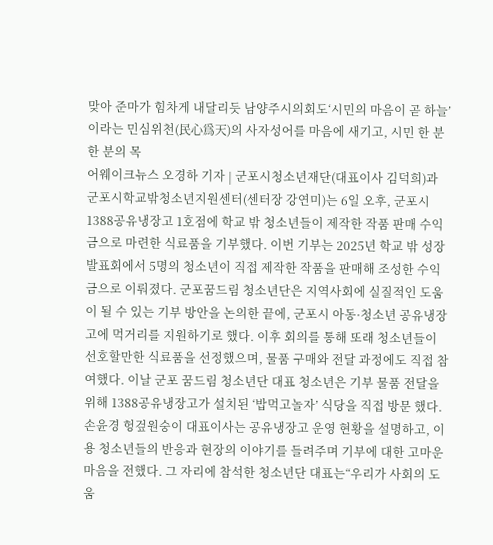맞아 준마가 힘차게 내달리듯 남양주시의회도‘시민의 마음이 곧 하늘’이라는 민심위천(民心爲天)의 사자성어를 마음에 새기고, 시민 한 분 한 분의 목
어웨이크뉴스 오경하 기자 | 군포시청소년재단(대표이사 김덕희)과 군포시학교밖청소년지원센터(센터장 강연미)는 6일 오후, 군포시 1388공유냉장고 1호점에 학교 밖 청소년들이 제작한 작품 판매 수익금으로 마련한 식료품을 기부했다. 이번 기부는 2025년 학교 밖 성장발표회에서 5명의 청소년이 직접 제작한 작품을 판매해 조성한 수익금으로 이뤄졌다. 군포꿈드림 청소년단은 지역사회에 실질적인 도움이 될 수 있는 기부 방안을 논의한 끝에, 군포시 아동·청소년 공유냉장고에 먹거리를 지원하기로 했다. 이후 회의를 통해 또래 청소년들이 선호할만한 식료품을 선정했으며, 물품 구매와 전달 과정에도 직접 참여했다. 이날 군포 꿈드림 청소년단 대표 청소년은 기부 물품 전달을 위해 1388공유냉장고가 설치된 ‘밥먹고놀자’ 식당을 직접 방문 했다. 손윤경 헝겊원숭이 대표이사는 공유냉장고 운영 현황을 설명하고, 이용 청소년들의 반응과 현장의 이야기를 들려주며 기부에 대한 고마운 마음을 전했다. 그 자리에 참석한 청소년단 대표는“우리가 사회의 도움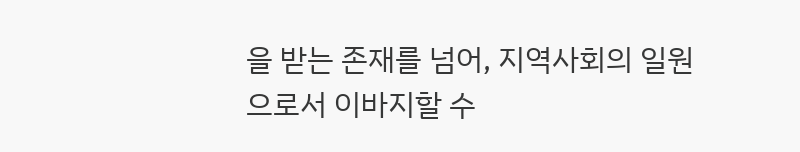을 받는 존재를 넘어, 지역사회의 일원으로서 이바지할 수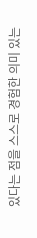있다는 점을 스스로 경험한 의미 있는